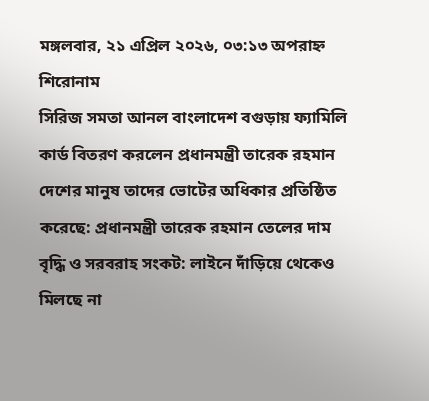মঙ্গলবার, ২১ এপ্রিল ২০২৬, ০৩:১৩ অপরাহ্ন
শিরোনাম
সিরিজ সমতা আনল বাংলাদেশ বগুড়ায় ফ্যামিলি কার্ড বিতরণ করলেন প্রধানমন্ত্রী তারেক রহমান দেশের মানুষ তাদের ভোটের অধিকার প্রতিষ্ঠিত করেছে: প্রধানমন্ত্রী তারেক রহমান তেলের দাম বৃদ্ধি ও সরবরাহ সংকট: লাইনে দাঁড়িয়ে থেকেও মিলছে না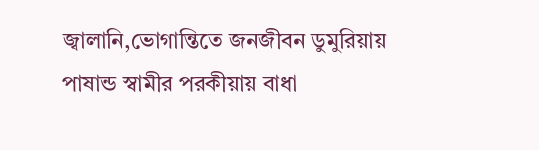জ্বালানি,ভোগান্তিতে জনজীবন ডুমুরিয়ায় পাষান্ড স্বামীর পরকীয়ায় বাধা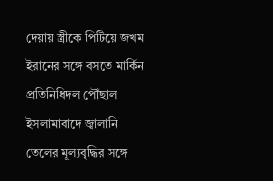দেয়ায় স্ত্রীকে পিটিয়ে জখম ইরানের সঙ্গে বসতে মার্কিন প্রতিনিধিদল পৌঁছাল ইসলামাবাদে জ্বালানি তেলের মূল্যবৃদ্ধির সঙ্গে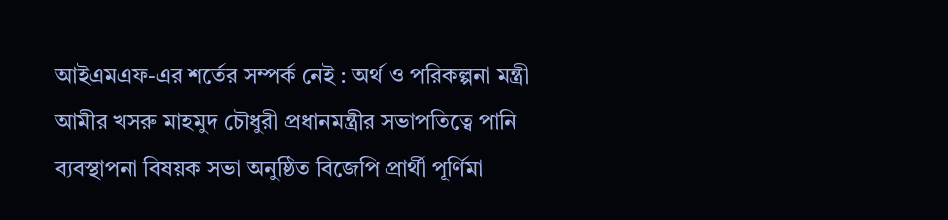আইএমএফ-এর শর্তের সম্পর্ক নেই : অর্থ ও পরিকল্পনা মন্ত্রী আমীর খসরু মাহমুদ চৌধুরী প্রধানমন্ত্রীর সভাপতিত্বে পানি ব্যবস্থাপনা বিষয়ক সভা অনুষ্ঠিত বিজেপি প্রার্থী পূর্ণিমা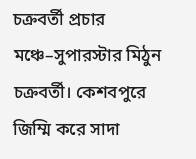চক্রবর্তী প্রচার মঞ্চে–সুপারস্টার মিঠুন চক্রবর্তী। কেশবপুরে জিম্মি করে সাদা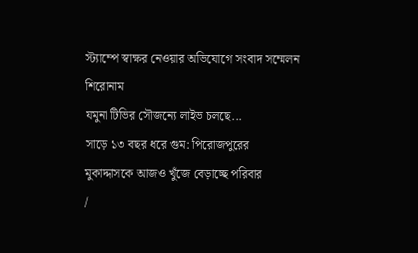স্ট্যাম্পে স্বাক্ষর নেওয়ার অভিযোগে সংবাদ সম্মেলন
শিরোনাম
যমুনা টিভির সৌজন্যে লাইভ চলছে...
সাড়ে ১৩ বছর ধরে গুম: পিরোজপুরের মুকাদ্দাসকে আজও খুঁজে বেড়াচ্ছে পরিবার
/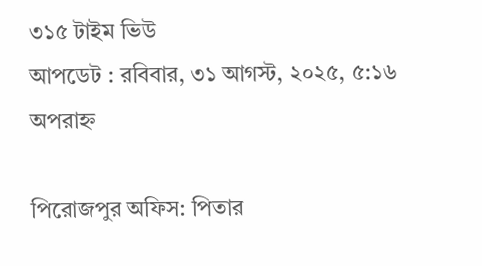৩১৫ টাইম ভিউ
আপডেট : রবিবার, ৩১ আগস্ট, ২০২৫, ৫:১৬ অপরাহ্ন

পিরোজপুর অফিস: পিতার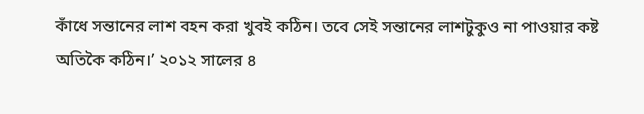কাঁধে সন্তানের লাশ বহন করা খুবই কঠিন। তবে সেই সন্তানের লাশটুকুও না পাওয়ার কষ্ট অতিকৈ কঠিন।’ ২০১২ সালের ৪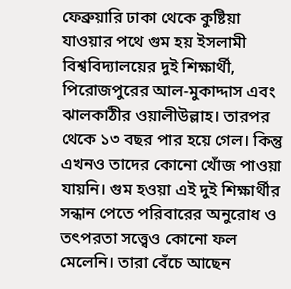ফেব্রুয়ারি ঢাকা থেকে কুষ্টিয়া যাওয়ার পথে গুম হয় ইসলামী বিশ্ববিদ্যালয়ের দুই শিক্ষার্থী, পিরোজপুরের আল-মুকাদ্দাস এবং ঝালকাঠীর ওয়ালীউল্লাহ। তারপর থেকে ১৩ বছর পার হয়ে গেল। কিন্তু এখনও তাদের কোনো খোঁজ পাওয়া যায়নি। গুম হওয়া এই দুই শিক্ষার্থীর সন্ধান পেতে পরিবারের অনুরোধ ও তৎপরতা সত্ত্বেও কোনো ফল মেলেনি। তারা বেঁচে আছেন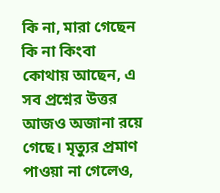কি না, মারা গেছেন কি না কিংবা কোথায় আছেন, এ সব প্রশ্নের উত্তর আজও অজানা রয়ে গেছে। মৃত্যুর প্রমাণ পাওয়া না গেলেও,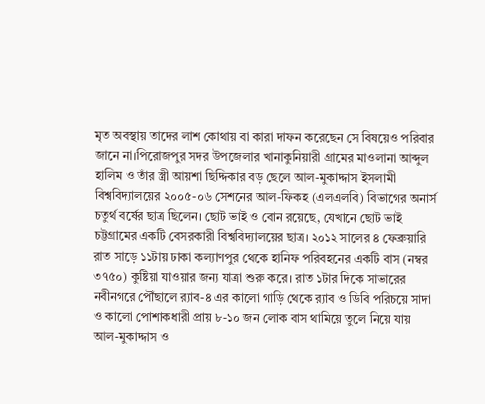মৃত অবস্থায় তাদের লাশ কোথায় বা কারা দাফন করেছেন সে বিষয়েও পরিবার জানে না।পিরোজপুর সদর উপজেলার খানাকুনিয়ারী গ্রামের মাওলানা আব্দুল হালিম ও তাঁর স্ত্রী আয়শা ছিদ্দিকার বড় ছেলে আল-মুকাদ্দাস ইসলামী বিশ্ববিদ্যালয়ের ২০০৫-০৬ সেশনের আল-ফিকহ (এলএলবি) বিভাগের অনার্স চতুর্থ বর্ষের ছাত্র ছিলেন। ছোট ভাই ও বোন রয়েছে, যেখানে ছোট ভাই চট্টগ্রামের একটি বেসরকারী বিশ্ববিদ্যালয়ের ছাত্র। ২০১২ সালের ৪ ফেব্রুয়ারি রাত সাড়ে ১১টায় ঢাকা কল্যাণপুর থেকে হানিফ পরিবহনের একটি বাস (নম্বর ৩৭৫০) কুষ্টিয়া যাওয়ার জন্য যাত্রা শুরু করে। রাত ১টার দিকে সাভারের নবীনগরে পৌঁছালে র‌্যাব-৪ এর কালো গাড়ি থেকে র‌্যাব ও ডিবি পরিচয়ে সাদা ও কালো পোশাকধারী প্রায় ৮-১০ জন লোক বাস থামিয়ে তুলে নিয়ে যায় আল-মুকাদ্দাস ও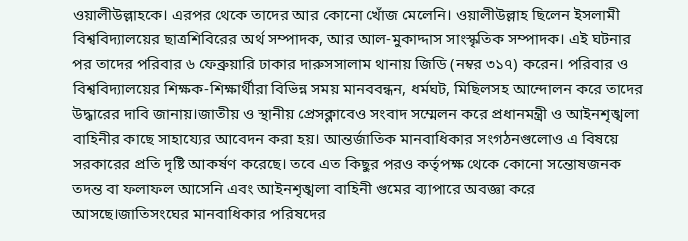ওয়ালীউল্লাহকে। এরপর থেকে তাদের আর কোনো খোঁজ মেলেনি। ওয়ালীউল্লাহ ছিলেন ইসলামী বিশ্ববিদ্যালয়ের ছাত্রশিবিরের অর্থ সম্পাদক, আর আল-মুকাদ্দাস সাংস্কৃতিক সম্পাদক। এই ঘটনার পর তাদের পরিবার ৬ ফেব্রুয়ারি ঢাকার দারুসসালাম থানায় জিডি (নম্বর ৩১৭) করেন। পরিবার ও বিশ্ববিদ্যালয়ের শিক্ষক-শিক্ষার্থীরা বিভিন্ন সময় মানববন্ধন, ধর্মঘট, মিছিলসহ আন্দোলন করে তাদের উদ্ধারের দাবি জানায়।জাতীয় ও স্থানীয় প্রেসক্লাবেও সংবাদ সম্মেলন করে প্রধানমন্ত্রী ও আইনশৃঙ্খলা বাহিনীর কাছে সাহায্যের আবেদন করা হয়। আন্তর্জাতিক মানবাধিকার সংগঠনগুলোও এ বিষয়ে সরকারের প্রতি দৃষ্টি আকর্ষণ করেছে। তবে এত কিছুর পরও কর্তৃপক্ষ থেকে কোনো সন্তোষজনক তদন্ত বা ফলাফল আসেনি এবং আইনশৃঙ্খলা বাহিনী গুমের ব্যাপারে অবজ্ঞা করে আসছে।জাতিসংঘের মানবাধিকার পরিষদের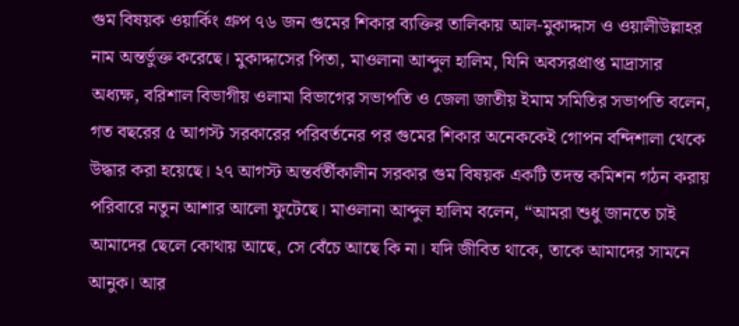গুম বিষয়ক ওয়ার্কিং গ্রুপ ৭৬ জন গুমের শিকার ব্যক্তির তালিকায় আল-মুকাদ্দাস ও ওয়ালীউল্লাহর নাম অন্তর্ভুক্ত করেছে। মুকাদ্দাসের পিতা, মাওলানা আব্দুল হালিম, যিনি অবসরপ্রাপ্ত মাদ্রাসার অধ্যক্ষ, বরিশাল বিভাগীয় ওলামা বিভাগের সভাপতি ও জেলা জাতীয় ইমাম সমিতির সভাপতি বলেন, গত বছরের ৫ আগস্ট সরকারের পরিবর্তনের পর গুমের শিকার অনেককেই গোপন বন্দিশালা থেকে উদ্ধার করা হয়েছে। ২৭ আগস্ট অন্তর্বর্তীকালীন সরকার গুম বিষয়ক একটি তদন্ত কমিশন গঠন করায় পরিবারে নতুন আশার আলো ফুটেছে। মাওলানা আব্দুল হালিম বলেন, “আমরা শুধু জানতে চাই আমাদের ছেলে কোথায় আছে, সে বেঁচে আছে কি না। যদি জীবিত থাকে, তাকে আমাদের সামনে আনুক। আর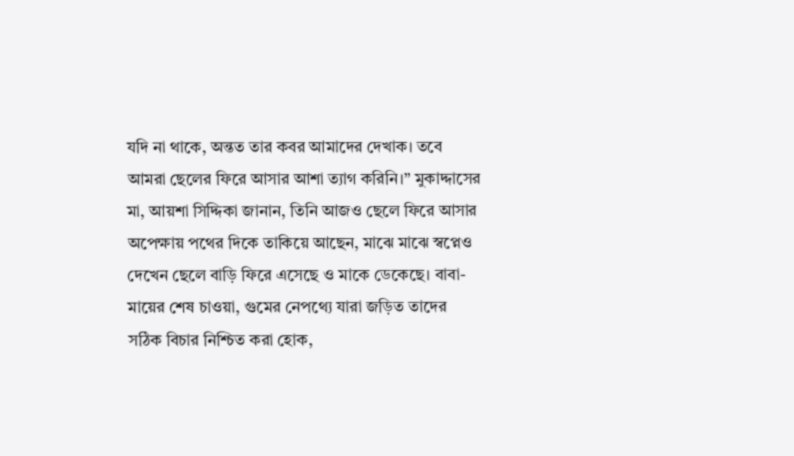যদি না থাকে, অন্তত তার কবর আমাদের দেখাক। তবে আমরা ছেলের ফিরে আসার আশা ত্যাগ করিনি।” মুকাদ্দাসের মা, আয়শা সিদ্দিকা জানান, তিনি আজও ছেলে ফিরে আসার অপেক্ষায় পথের দিকে তাকিয়ে আছেন, মাঝে মাঝে স্বপ্নেও দেখেন ছেলে বাড়ি ফিরে এসেছে ও মাকে ডেকেছে। বাবা-মায়ের শেষ চাওয়া, গুমের নেপথ্যে যারা জড়িত তাদের সঠিক বিচার নিশ্চিত করা হোক,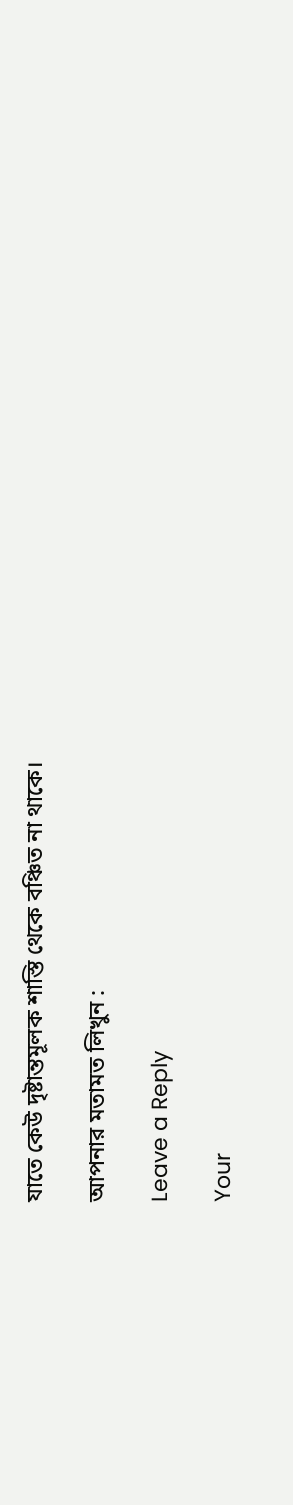যাতে কেউ দৃষ্টান্তমূলক শাস্তি থেকে বঞ্চিত না থাকে।

আপনার মতামত লিখুন :

Leave a Reply

Your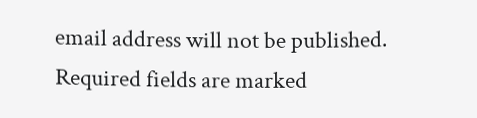email address will not be published. Required fields are marked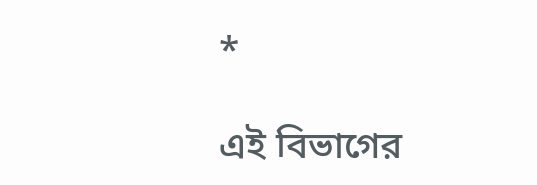*

এই বিভাগের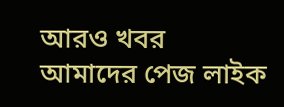আরও খবর
আমাদের পেজ লাইক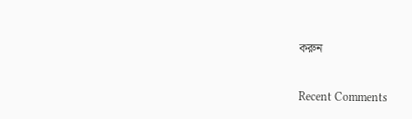করুন

Recent Comments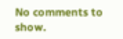No comments to show.